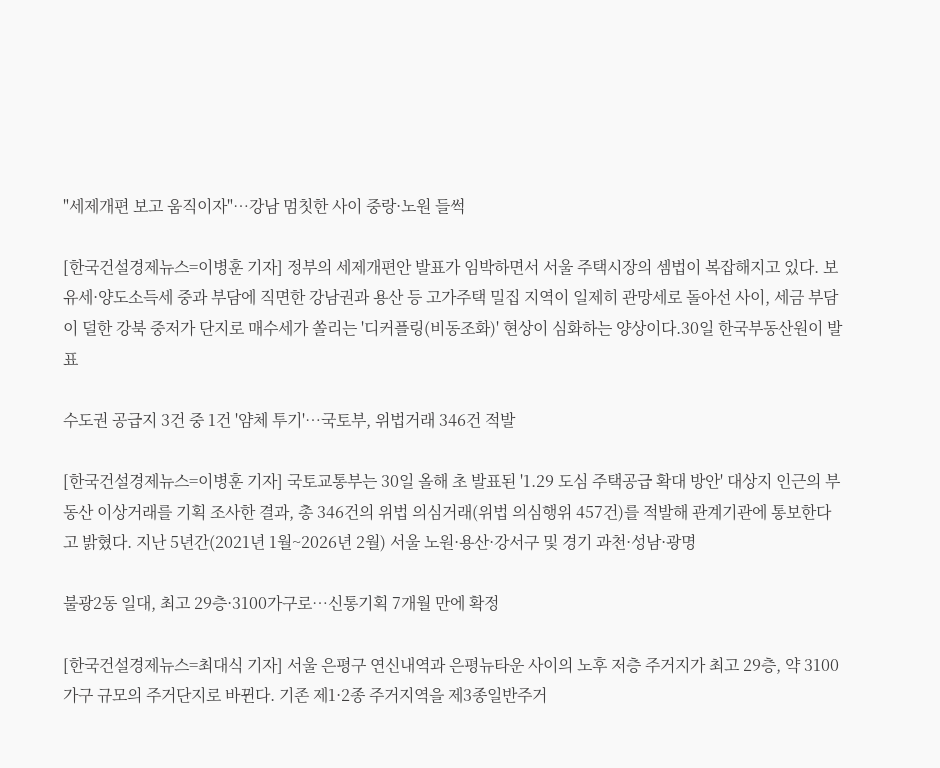"세제개편 보고 움직이자"…강남 멈칫한 사이 중랑·노원 들썩

[한국건설경제뉴스=이병훈 기자] 정부의 세제개편안 발표가 임박하면서 서울 주택시장의 셈법이 복잡해지고 있다. 보유세·양도소득세 중과 부담에 직면한 강남권과 용산 등 고가주택 밀집 지역이 일제히 관망세로 돌아선 사이, 세금 부담이 덜한 강북 중저가 단지로 매수세가 쏠리는 '디커플링(비동조화)' 현상이 심화하는 양상이다.30일 한국부동산원이 발표

수도권 공급지 3건 중 1건 '얌체 투기'…국토부, 위법거래 346건 적발

[한국건설경제뉴스=이병훈 기자] 국토교통부는 30일 올해 초 발표된 '1.29 도심 주택공급 확대 방안' 대상지 인근의 부동산 이상거래를 기획 조사한 결과, 총 346건의 위법 의심거래(위법 의심행위 457건)를 적발해 관계기관에 통보한다고 밝혔다. 지난 5년간(2021년 1월~2026년 2월) 서울 노원·용산·강서구 및 경기 과천·성남·광명

불광2동 일대, 최고 29층·3100가구로…신통기획 7개월 만에 확정

[한국건설경제뉴스=최대식 기자] 서울 은평구 연신내역과 은평뉴타운 사이의 노후 저층 주거지가 최고 29층, 약 3100가구 규모의 주거단지로 바뀐다. 기존 제1·2종 주거지역을 제3종일반주거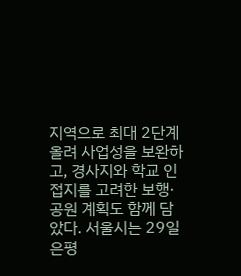지역으로 최대 2단계 올려 사업성을 보완하고, 경사지와 학교 인접지를 고려한 보행·공원 계획도 함께 담았다. 서울시는 29일 은평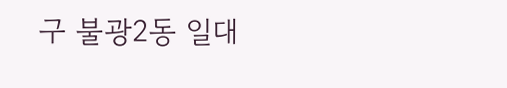구 불광2동 일대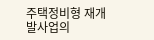주택정비형 재개발사업의